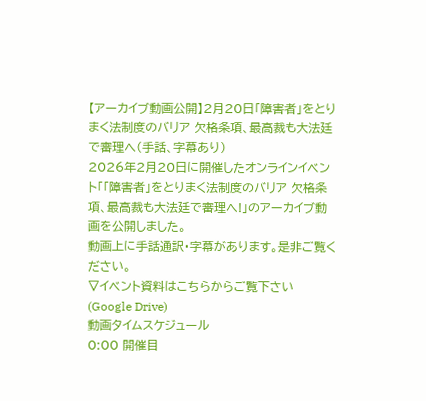【アーカイブ動画公開】2月20日「障害者」をとりまく法制度のバリア 欠格条項、最高裁も大法廷で審理へ(手話、字幕あり)
2026年2月20日に開催したオンラインイベント「「障害者」をとりまく法制度のバリア 欠格条項、最高裁も大法廷で審理へ!」のアーカイブ動画を公開しました。
動画上に手話通訳・字幕があります。是非ご覧ください。
▽イベント資料はこちらからご覧下さい(Google Drive)
動画タイムスケジュール
0:00 開催目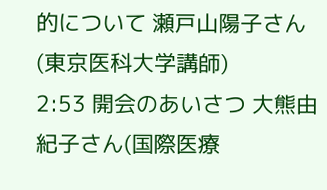的について 瀬戸山陽子さん(東京医科大学講師)
2:53 開会のあいさつ 大熊由紀子さん(国際医療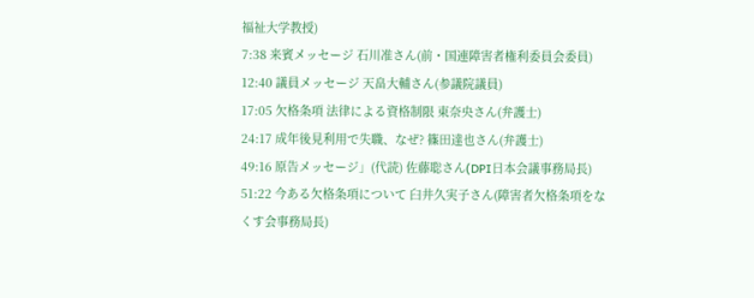福祉大学教授)
7:38 来賓メッセージ 石川准さん(前・国連障害者権利委員会委員)
12:40 議員メッセージ 天畠大輔さん(参議院議員)
17:05 欠格条項 法律による資格制限 東奈央さん(弁護士)
24:17 成年後見利用で失職、なぜ? 篠田達也さん(弁護士)
49:16 原告メッセージ」(代読) 佐藤聡さん(DPI日本会議事務局長)
51:22 今ある欠格条項について 臼井久実子さん(障害者欠格条項をなくす会事務局長)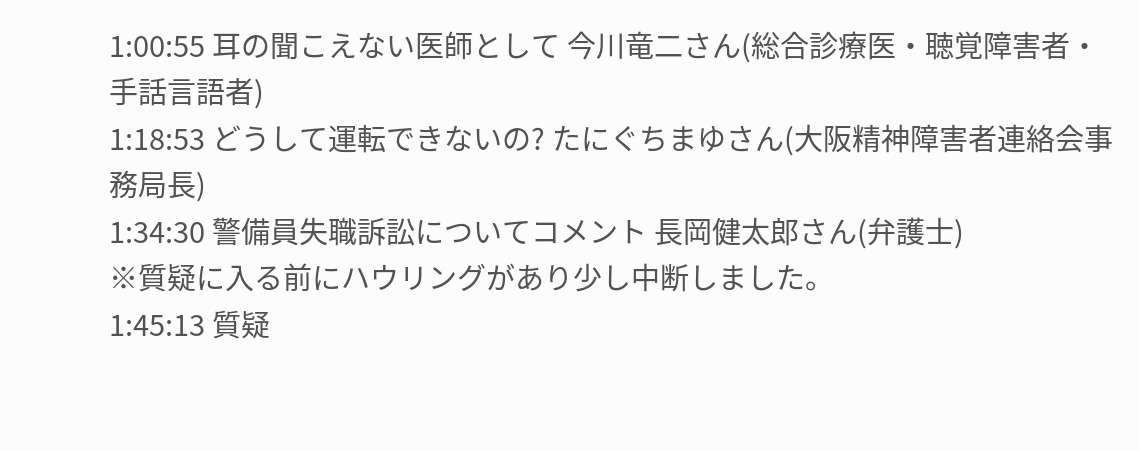1:00:55 耳の聞こえない医師として 今川竜二さん(総合診療医・聴覚障害者・手話言語者)
1:18:53 どうして運転できないの? たにぐちまゆさん(大阪精神障害者連絡会事務局長)
1:34:30 警備員失職訴訟についてコメント 長岡健太郎さん(弁護士)
※質疑に入る前にハウリングがあり少し中断しました。
1:45:13 質疑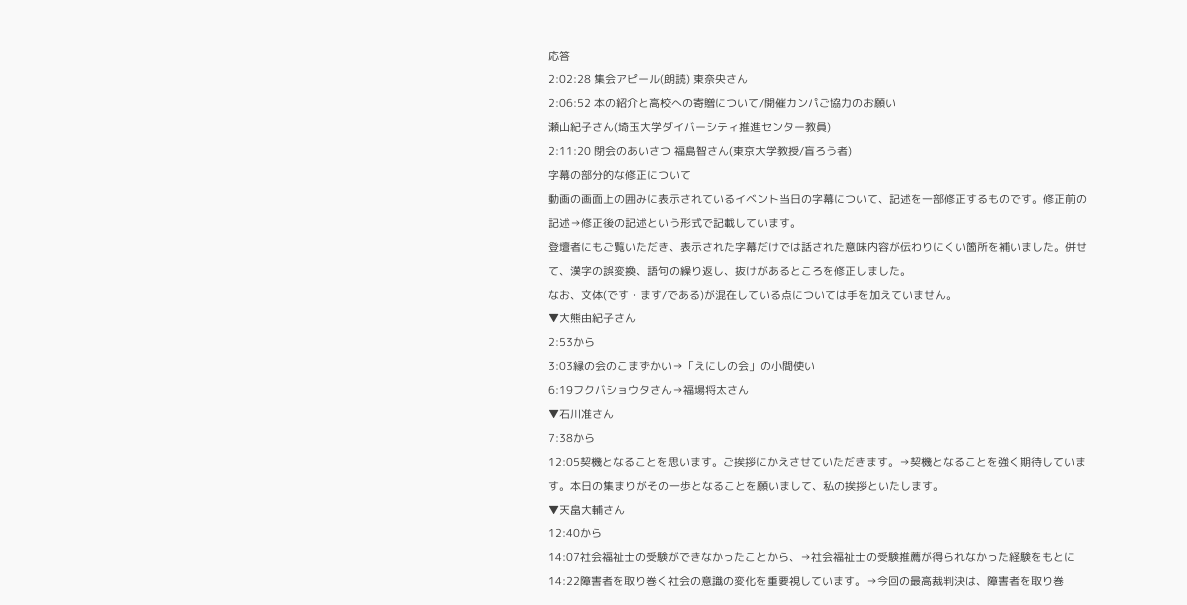応答
2:02:28 集会アピール(朗読) 東奈央さん
2:06:52 本の紹介と高校への寄贈について/開催カンパご協力のお願い
瀬山紀子さん(埼玉大学ダイバーシティ推進センター教員)
2:11:20 閉会のあいさつ 福島智さん(東京大学教授/盲ろう者)
字幕の部分的な修正について
動画の画面上の囲みに表示されているイベント当日の字幕について、記述を一部修正するものです。修正前の記述→修正後の記述という形式で記載しています。
登壇者にもご覧いただき、表示された字幕だけでは話された意味内容が伝わりにくい箇所を補いました。併せて、漢字の誤変換、語句の繰り返し、抜けがあるところを修正しました。
なお、文体(です・ます/である)が混在している点については手を加えていません。
▼大熊由紀子さん
2:53から
3:03縁の会のこまずかい→「えにしの会」の小間使い
6:19フクバショウタさん→福場将太さん
▼石川准さん
7:38から
12:05契機となることを思います。ご挨拶にかえさせていただきます。→契機となることを強く期待しています。本日の集まりがその一歩となることを願いまして、私の挨拶といたします。
▼天畠大輔さん
12:40から
14:07社会福祉士の受験ができなかったことから、→社会福祉士の受験推薦が得られなかった経験をもとに
14:22障害者を取り巻く社会の意識の変化を重要視しています。→今回の最高裁判決は、障害者を取り巻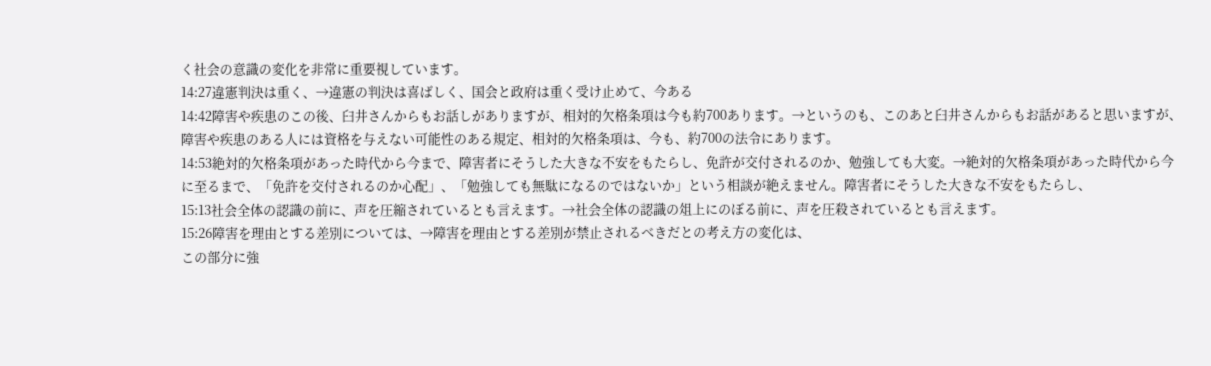く社会の意識の変化を非常に重要視しています。
14:27違憲判決は重く、→違憲の判決は喜ばしく、国会と政府は重く受け止めて、今ある
14:42障害や疾患のこの後、臼井さんからもお話しがありますが、相対的欠格条項は今も約700あります。→というのも、このあと臼井さんからもお話があると思いますが、障害や疾患のある人には資格を与えない可能性のある規定、相対的欠格条項は、今も、約700の法令にあります。
14:53絶対的欠格条項があった時代から今まで、障害者にそうした大きな不安をもたらし、免許が交付されるのか、勉強しても大変。→絶対的欠格条項があった時代から今に至るまで、「免許を交付されるのか心配」、「勉強しても無駄になるのではないか」という相談が絶えません。障害者にそうした大きな不安をもたらし、
15:13社会全体の認識の前に、声を圧縮されているとも言えます。→社会全体の認識の俎上にのぼる前に、声を圧殺されているとも言えます。
15:26障害を理由とする差別については、→障害を理由とする差別が禁止されるべきだとの考え方の変化は、
この部分に強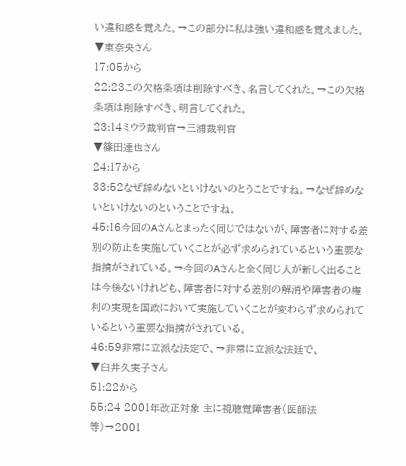い違和感を覚えた。→この部分に私は強い違和感を覚えました。
▼東奈央さん
17:05から
22:23この欠格条項は削除すべき、名言してくれた。→この欠格条項は削除すべき、明言してくれた。
23:14ミウラ裁判官→三浦裁判官
▼篠田達也さん
24:17から
33:52なぜ辞めないといけないのとうことですね。→なぜ辞めないといけないのということですね。
45:16今回のAさんとまったく同じではないが、障害者に対する差別の防止を実施していくことが必ず求められているという重要な指摘がされている。→今回のAさんと全く同じ人が新しく出ることは今後ないけれども、障害者に対する差別の解消や障害者の権利の実現を国政において実施していくことが変わらず求められているという重要な指摘がされている。
46:59非常に立派な法定で、→非常に立派な法廷で、
▼臼井久実子さん
51:22から
55:24 2001年改正対象 主に視聴覚障害者(医師法等)→2001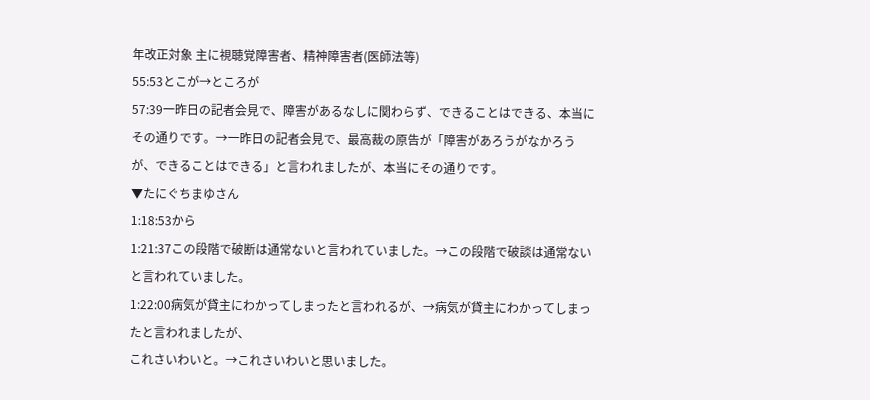年改正対象 主に視聴覚障害者、精神障害者(医師法等)
55:53とこが→ところが
57:39一昨日の記者会見で、障害があるなしに関わらず、できることはできる、本当にその通りです。→一昨日の記者会見で、最高裁の原告が「障害があろうがなかろうが、できることはできる」と言われましたが、本当にその通りです。
▼たにぐちまゆさん
1:18:53から
1:21:37この段階で破断は通常ないと言われていました。→この段階で破談は通常ないと言われていました。
1:22:00病気が貸主にわかってしまったと言われるが、→病気が貸主にわかってしまったと言われましたが、
これさいわいと。→これさいわいと思いました。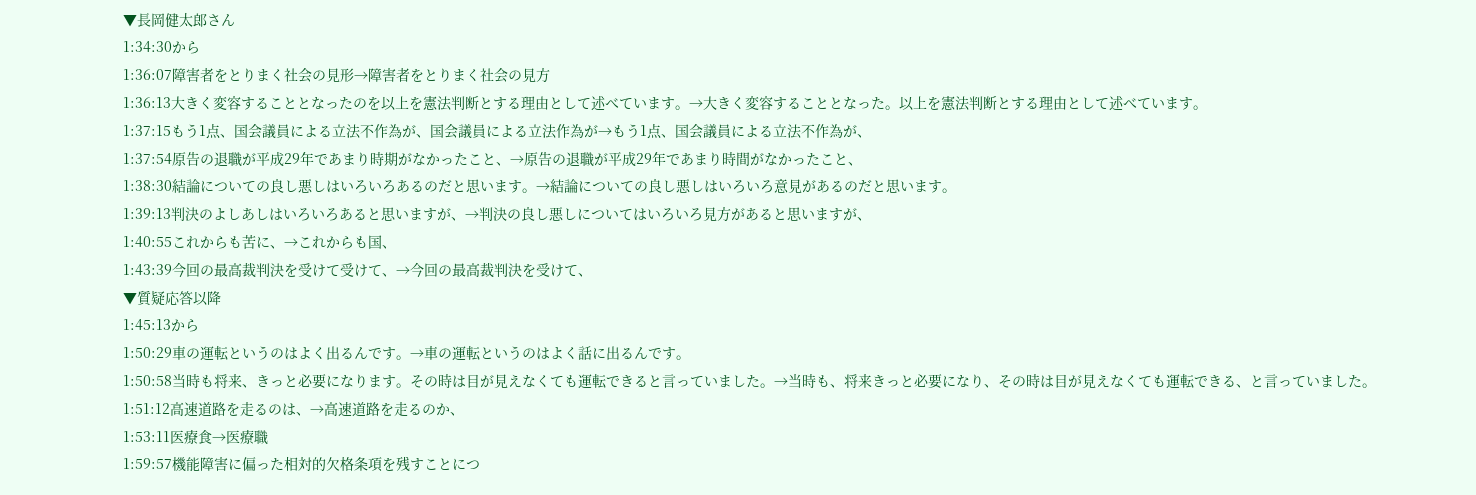▼長岡健太郎さん
1:34:30から
1:36:07障害者をとりまく社会の見形→障害者をとりまく社会の見方
1:36:13大きく変容することとなったのを以上を憲法判断とする理由として述べています。→大きく変容することとなった。以上を憲法判断とする理由として述べています。
1:37:15もう1点、国会議員による立法不作為が、国会議員による立法作為が→もう1点、国会議員による立法不作為が、
1:37:54原告の退職が平成29年であまり時期がなかったこと、→原告の退職が平成29年であまり時間がなかったこと、
1:38:30結論についての良し悪しはいろいろあるのだと思います。→結論についての良し悪しはいろいろ意見があるのだと思います。
1:39:13判決のよしあしはいろいろあると思いますが、→判決の良し悪しについてはいろいろ見方があると思いますが、
1:40:55これからも苦に、→これからも国、
1:43:39今回の最高裁判決を受けて受けて、→今回の最高裁判決を受けて、
▼質疑応答以降
1:45:13から
1:50:29車の運転というのはよく出るんです。→車の運転というのはよく話に出るんです。
1:50:58当時も将来、きっと必要になります。その時は目が見えなくても運転できると言っていました。→当時も、将来きっと必要になり、その時は目が見えなくても運転できる、と言っていました。
1:51:12高速道路を走るのは、→高速道路を走るのか、
1:53:11医療食→医療職
1:59:57機能障害に偏った相対的欠格条項を残すことにつ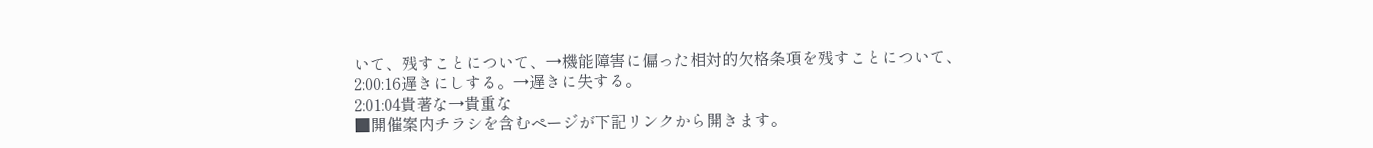いて、残すことについて、→機能障害に偏った相対的欠格条項を残すことについて、
2:00:16遅きにしする。→遅きに失する。
2:01:04貴著な→貴重な
■開催案内チラシを含むページが下記リンクから開きます。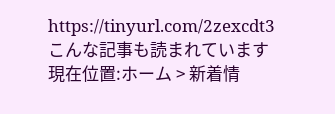https://tinyurl.com/2zexcdt3
こんな記事も読まれています
現在位置:ホーム > 新着情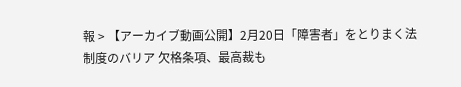報 > 【アーカイブ動画公開】2月20日「障害者」をとりまく法制度のバリア 欠格条項、最高裁も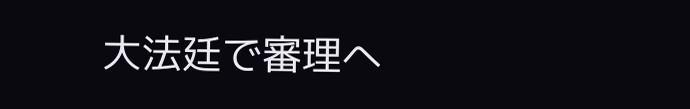大法廷で審理へ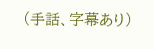(手話、字幕あり)